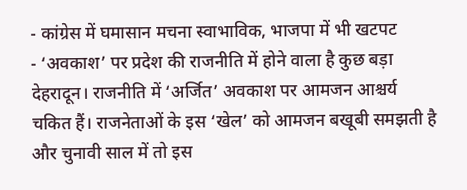- कांग्रेस में घमासान मचना स्वाभाविक, भाजपा में भी खटपट
- ‘अवकाश’ पर प्रदेश की राजनीति में होने वाला है कुछ बड़ा
देहरादून। राजनीति में ‘अर्जित’ अवकाश पर आमजन आश्चर्य चकित हैं। राजनेताओं के इस ‘खेल’ को आमजन बखूबी समझती है और चुनावी साल में तो इस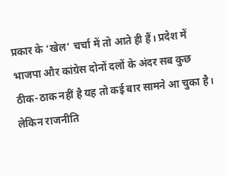प्रकार के ‘खेल’ चर्चा में तो आते ही हैं। प्रदेश में भाजपा और कांग्रेस दोनों दलों के अंदर सब कुछ ठीक-ठाक नहीं है यह तो कई बार सामने आ चुका है। लेकिन राजनीति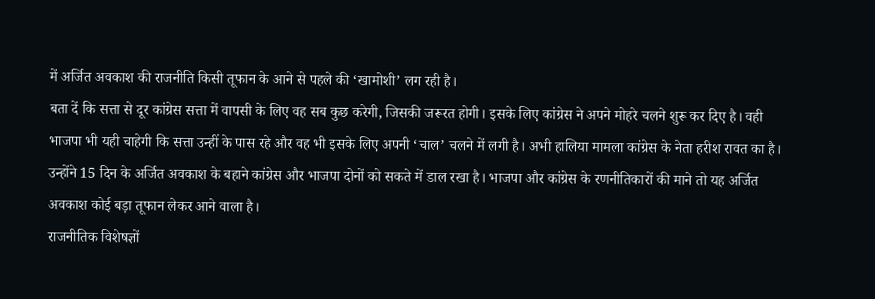में अर्जित अवकाश की राजनीति किसी तूफान के आने से पहले की ‘खामोशी’ लग रही है।
बता दें कि सत्ता से दूर कांग्रेस सत्ता में वापसी के लिए वह सब कुछ करेगी, जिसकी जरूरत होगी। इसके लिए कांग्रेस ने अपने मोहरे चलने शुरू कर दिए है। वही भाजपा भी यही चाहेगी कि सत्ता उन्हीं के पास रहे और वह भी इसके लिए अपनी ‘चाल’ चलने में लगी है। अभी हालिया मामला कांग्रेस के नेता हरीश रावत का है। उन्होंने 15 दिन के अर्जित अवकाश के बहाने कांग्रेस और भाजपा दोनों को सकते में डाल रखा है। भाजपा और कांग्रेस के रणनीतिकारों की माने तो यह अर्जित अवकाश कोई बड़ा तूफान लेकर आने वाला है।
राजनीतिक विशेषज्ञों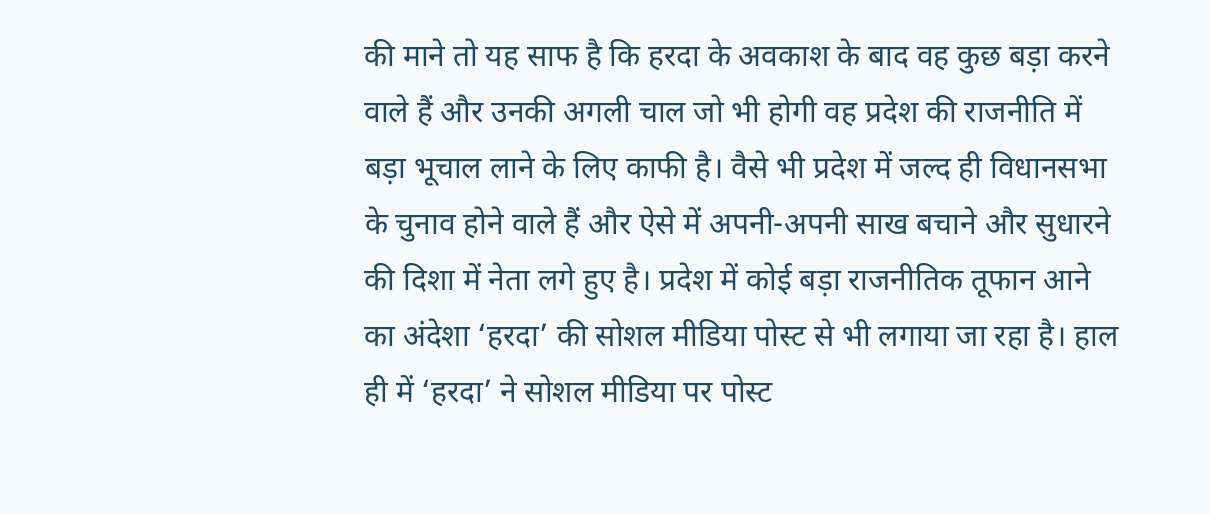की माने तो यह साफ है कि हरदा के अवकाश के बाद वह कुछ बड़ा करने वाले हैं और उनकी अगली चाल जो भी होगी वह प्रदेश की राजनीति में बड़ा भूचाल लाने के लिए काफी है। वैसे भी प्रदेश में जल्द ही विधानसभा के चुनाव होने वाले हैं और ऐसे में अपनी-अपनी साख बचाने और सुधारने की दिशा में नेता लगे हुए है। प्रदेश में कोई बड़ा राजनीतिक तूफान आने का अंदेशा ‘हरदा’ की सोशल मीडिया पोस्ट से भी लगाया जा रहा है। हाल ही में ‘हरदा’ ने सोशल मीडिया पर पोस्ट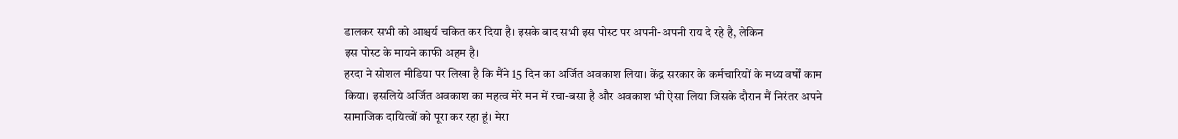डालकर सभी को आश्चर्य चकित कर दिया है। इसके बाद सभी इस पोस्ट पर अपनी-अपनी राय दे रहे है, लेकिन
इस पोस्ट के मायने काफी अहम है।
हरदा ने सोशल मीडिया पर लिखा है कि मैंने 15 दिन का अर्जित अवकाश लिया। केंद्र सरकार के कर्मचारियों के मध्य वर्षों काम किया। इसलिये अर्जित अवकाश का महत्व मेरे मन में रचा-बसा है और अवकाश भी ऐसा लिया जिसके दौरान मैं निरंतर अपने सामाजिक दायित्वों को पूरा कर रहा हूं। मेरा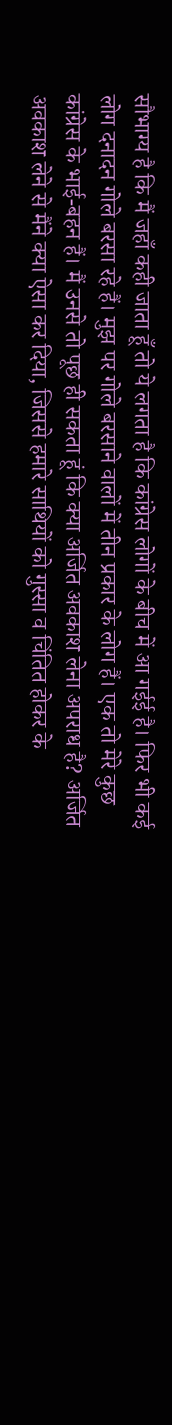सौभाग्य है कि मैं जहाँ कही जाता हूँ तो ये लगता है कि कांग्रेस लोगों के बीच में आ गईई है। फिर भी कई लोग दनादन गोले बरसा रहे हैं। मुझ पर गोले बरसाने वालों में तीन प्रकार के लोग हैं। एक तो मेरे कुछ कांग्रेस के भाई-बहन हैं। मैं उनसे तो पूछ ही सकता हूं कि क्या अर्जित अवकाश लेना अपराध है? अर्जित अवकाश लेने से मैंने क्या ऐसा कर दिया, जिससे हमारे साथियों को गुस्सा व चिंतित होकर के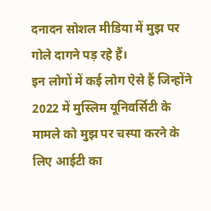दनादन सोशल मीडिया में मुझ पर गोले दागने पड़ रहे हैं।
इन लोगों में कई लोग ऐसे हैं जिन्होंने 2022 में मुस्लिम यूनिवर्सिटी के मामले को मुझ पर चस्पा करने के लिए आईटी का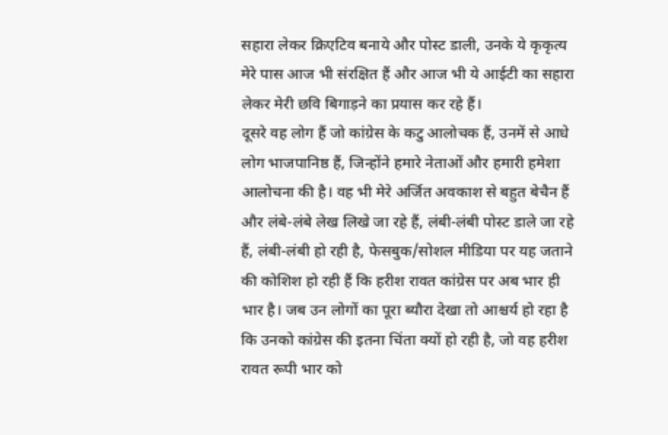सहारा लेकर क्रिएटिव बनाये और पोस्ट डाली, उनके ये कृकृत्य मेरे पास आज भी संरक्षित हैं और आज भी ये आईटी का सहारा लेकर मेरी छवि बिगाड़ने का प्रयास कर रहे हैं।
दूसरे वह लोग हैं जो कांग्रेस के कटु आलोचक हैं, उनमें से आधे लोग भाजपानिष्ठ हैं, जिन्होंने हमारे नेताओं और हमारी हमेशा आलोचना की है। वह भी मेरे अर्जित अवकाश से बहुत बेचैन हैं और लंबे-लंबे लेख लिखे जा रहे हैं, लंबी-लंबी पोस्ट डाले जा रहे हैं, लंबी-लंबी हो रही है, फेसबुक/सोशल मीडिया पर यह जताने की कोशिश हो रही हैं कि हरीश रावत कांग्रेस पर अब भार ही भार है। जब उन लोगों का पूरा ब्यौरा देखा तो आश्चर्य हो रहा है कि उनको कांग्रेस की इतना चिंता क्यों हो रही है, जो वह हरीश रावत रूपी भार को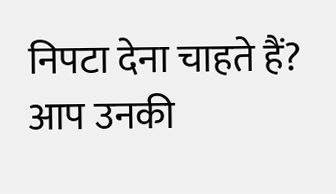निपटा देना चाहते हैं? आप उनकी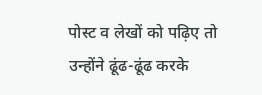पोस्ट व लेखों को पढ़िए तो उन्होंने ढूंढ-ढूंढ करके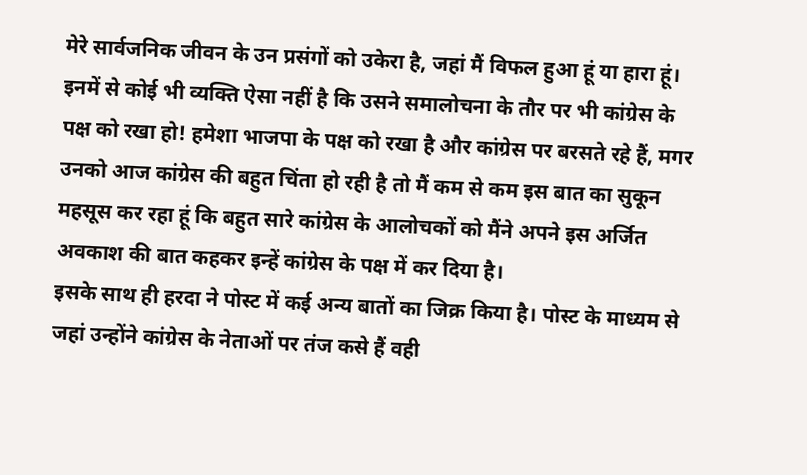मेरे सार्वजनिक जीवन के उन प्रसंगों को उकेरा है, जहां मैं विफल हुआ हूं या हारा हूं। इनमें से कोई भी व्यक्ति ऐसा नहीं है कि उसने समालोचना के तौर पर भी कांग्रेस के पक्ष को रखा हो! हमेशा भाजपा के पक्ष को रखा है और कांग्रेस पर बरसते रहे हैं, मगर उनको आज कांग्रेस की बहुत चिंता हो रही है तो मैं कम से कम इस बात का सुकून महसूस कर रहा हूं कि बहुत सारे कांग्रेस के आलोचकों को मैंने अपने इस अर्जित अवकाश की बात कहकर इन्हें कांग्रेस के पक्ष में कर दिया है।
इसके साथ ही हरदा ने पोस्ट में कई अन्य बातों का जिक्र किया है। पोस्ट के माध्यम से जहां उन्होंने कांग्रेस के नेताओं पर तंज कसे हैं वही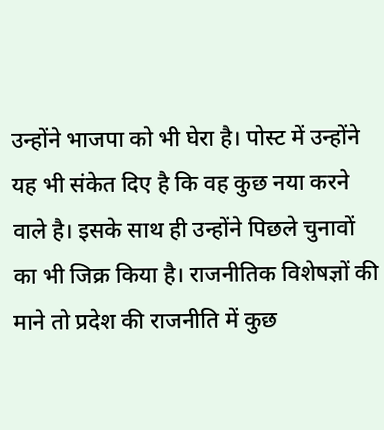उन्होंने भाजपा को भी घेरा है। पोस्ट में उन्होंने यह भी संकेत दिए है कि वह कुछ नया करने वाले है। इसके साथ ही उन्होंने पिछले चुनावों का भी जिक्र किया है। राजनीतिक विशेषज्ञों की माने तो प्रदेश की राजनीति में कुछ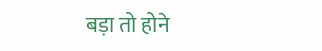बड़ा तो होने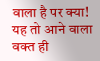वाला है पर क्या! यह तो आने वाला वक्त ही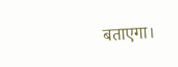बताएगा।